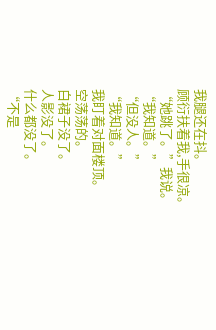我腿还在抖。
顾衍扶着我,手很凉。
“她跳了。”我说。
“我知道。”
“但没人。”
“我知道。”
我盯着对面楼顶。
空荡荡的。
白裙子没了。
人影没了。
什么都没了。
“不是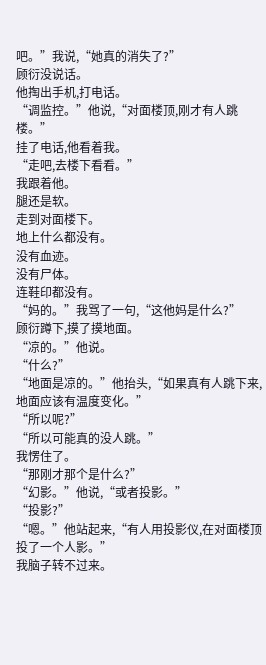吧。”我说,“她真的消失了?”
顾衍没说话。
他掏出手机,打电话。
“调监控。”他说,“对面楼顶,刚才有人跳楼。”
挂了电话,他看着我。
“走吧,去楼下看看。”
我跟着他。
腿还是软。
走到对面楼下。
地上什么都没有。
没有血迹。
没有尸体。
连鞋印都没有。
“妈的。”我骂了一句,“这他妈是什么?”
顾衍蹲下,摸了摸地面。
“凉的。”他说。
“什么?”
“地面是凉的。”他抬头,“如果真有人跳下来,地面应该有温度变化。”
“所以呢?”
“所以可能真的没人跳。”
我愣住了。
“那刚才那个是什么?”
“幻影。”他说,“或者投影。”
“投影?”
“嗯。”他站起来,“有人用投影仪,在对面楼顶投了一个人影。”
我脑子转不过来。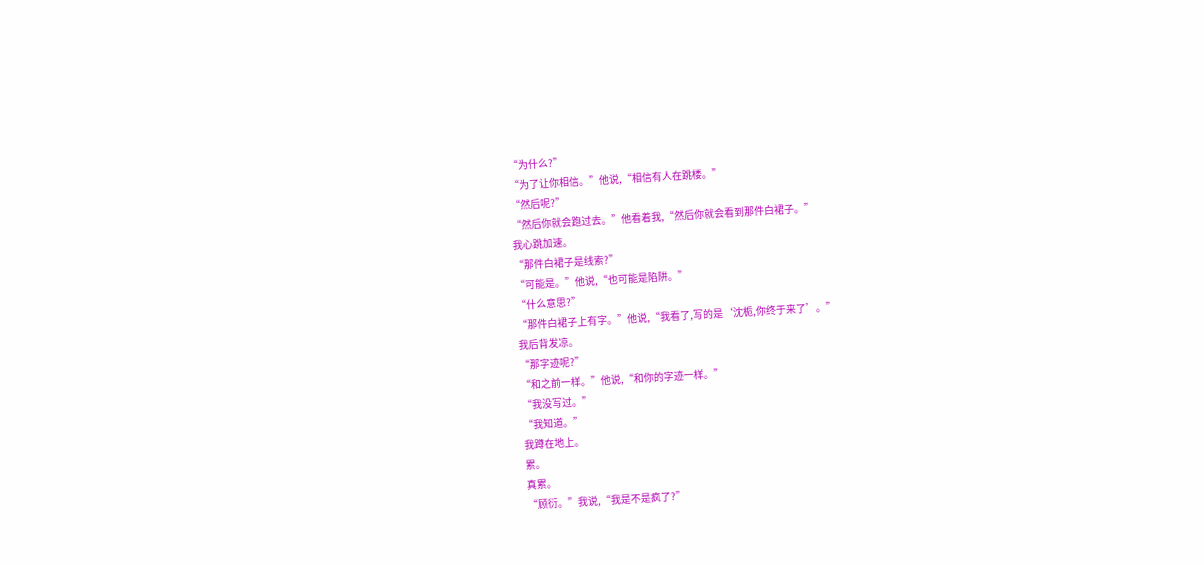“为什么?”
“为了让你相信。”他说,“相信有人在跳楼。”
“然后呢?”
“然后你就会跑过去。”他看着我,“然后你就会看到那件白裙子。”
我心跳加速。
“那件白裙子是线索?”
“可能是。”他说,“也可能是陷阱。”
“什么意思?”
“那件白裙子上有字。”他说,“我看了,写的是‘沈栀,你终于来了’。”
我后背发凉。
“那字迹呢?”
“和之前一样。”他说,“和你的字迹一样。”
“我没写过。”
“我知道。”
我蹲在地上。
累。
真累。
“顾衍。”我说,“我是不是疯了?”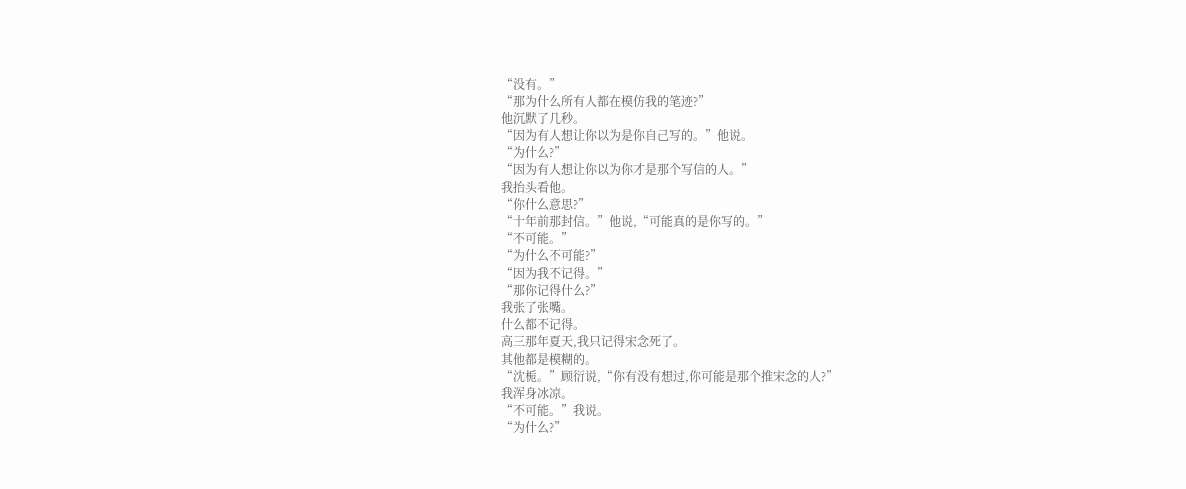“没有。”
“那为什么所有人都在模仿我的笔迹?”
他沉默了几秒。
“因为有人想让你以为是你自己写的。”他说。
“为什么?”
“因为有人想让你以为你才是那个写信的人。”
我抬头看他。
“你什么意思?”
“十年前那封信。”他说,“可能真的是你写的。”
“不可能。”
“为什么不可能?”
“因为我不记得。”
“那你记得什么?”
我张了张嘴。
什么都不记得。
高三那年夏天,我只记得宋念死了。
其他都是模糊的。
“沈栀。”顾衍说,“你有没有想过,你可能是那个推宋念的人?”
我浑身冰凉。
“不可能。”我说。
“为什么?”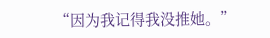“因为我记得我没推她。”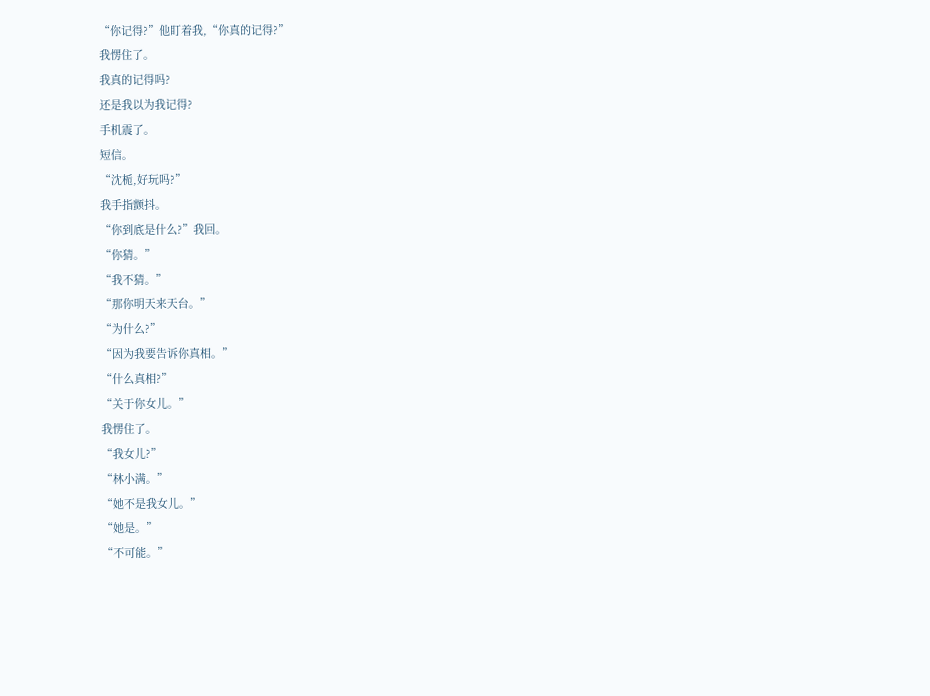“你记得?”他盯着我,“你真的记得?”
我愣住了。
我真的记得吗?
还是我以为我记得?
手机震了。
短信。
“沈栀,好玩吗?”
我手指颤抖。
“你到底是什么?”我回。
“你猜。”
“我不猜。”
“那你明天来天台。”
“为什么?”
“因为我要告诉你真相。”
“什么真相?”
“关于你女儿。”
我愣住了。
“我女儿?”
“林小满。”
“她不是我女儿。”
“她是。”
“不可能。”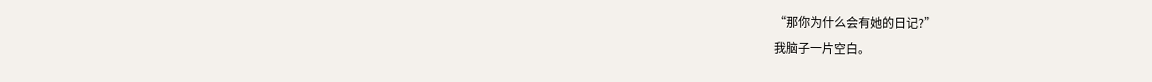“那你为什么会有她的日记?”
我脑子一片空白。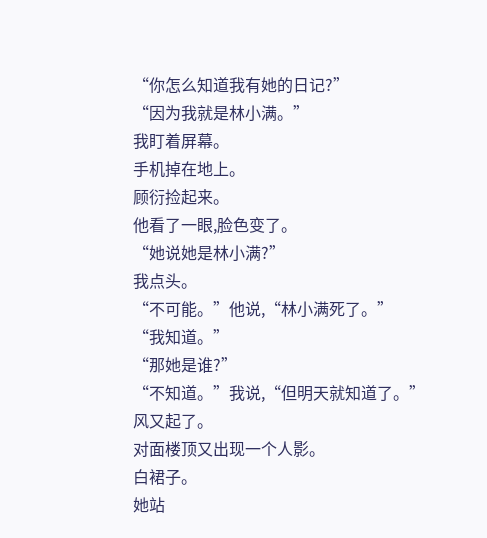“你怎么知道我有她的日记?”
“因为我就是林小满。”
我盯着屏幕。
手机掉在地上。
顾衍捡起来。
他看了一眼,脸色变了。
“她说她是林小满?”
我点头。
“不可能。”他说,“林小满死了。”
“我知道。”
“那她是谁?”
“不知道。”我说,“但明天就知道了。”
风又起了。
对面楼顶又出现一个人影。
白裙子。
她站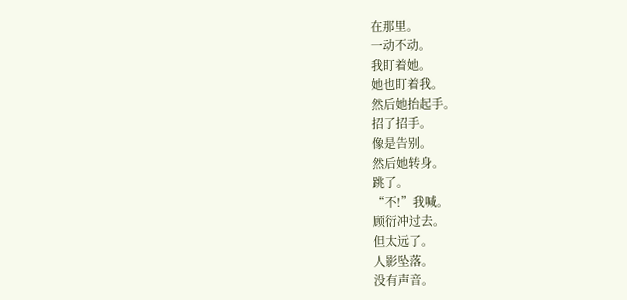在那里。
一动不动。
我盯着她。
她也盯着我。
然后她抬起手。
招了招手。
像是告别。
然后她转身。
跳了。
“不!”我喊。
顾衍冲过去。
但太远了。
人影坠落。
没有声音。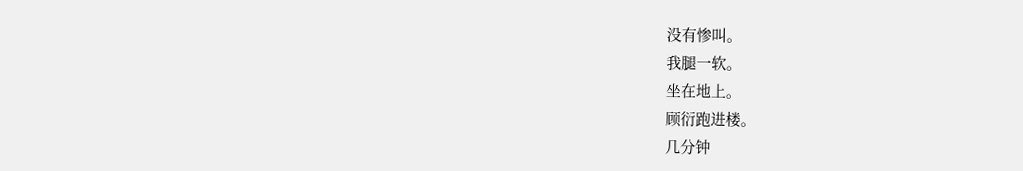没有惨叫。
我腿一软。
坐在地上。
顾衍跑进楼。
几分钟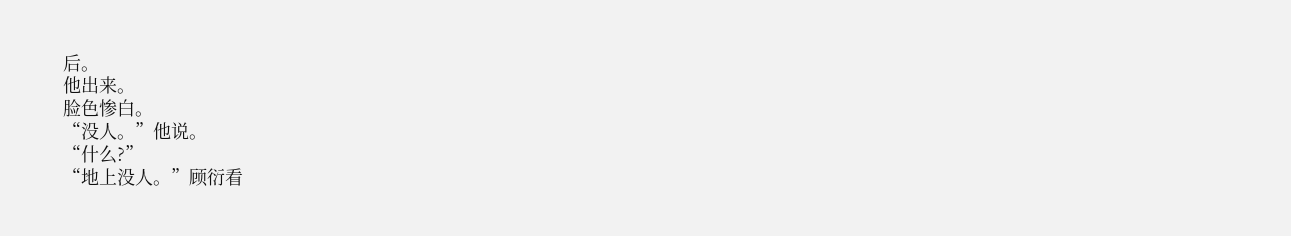后。
他出来。
脸色惨白。
“没人。”他说。
“什么?”
“地上没人。”顾衍看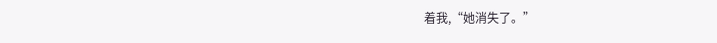着我,“她消失了。”